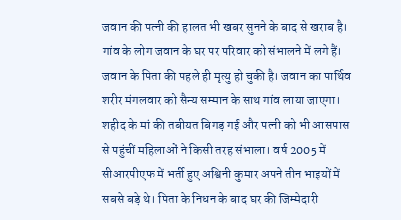जवान की पत्नी की हालत भी खबर सुनने के बाद से खराब है। गांव के लोग जवान के घर पर परिवार को संभालने में लगे हैं। जवान के पिता की पहले ही मृत्यु हो चुकी है। जवान का पार्थिव शरीर मंगलवार को सैन्य सम्मान के साथ गांव लाया जाएगा।
शहीद के मां की तबीयत बिगड़ गई और पत्नी को भी आसपास से पहुंचीं महिलाओं ने किसी तरह संभाला। वर्ष 2005 में सीआरपीएफ में भर्ती हुए अश्विनी कुमार अपने तीन भाइयों में सबसे बड़े थे। पिता के निधन के बाद घर की जिम्मेदारी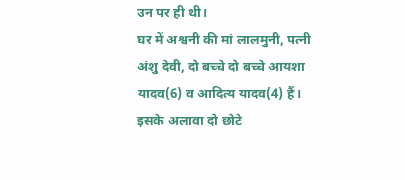उन पर ही थी।
घर में अश्वनी की मां लालमुनी, पत्नी अंशु देवी, दो बच्चे दो बच्चे आयशा यादव(6) व आदित्य यादव(4) हैं। इसके अलावा दो छोटे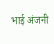भाई अंजनी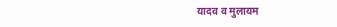यादव व मुलायम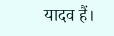यादव हैं।